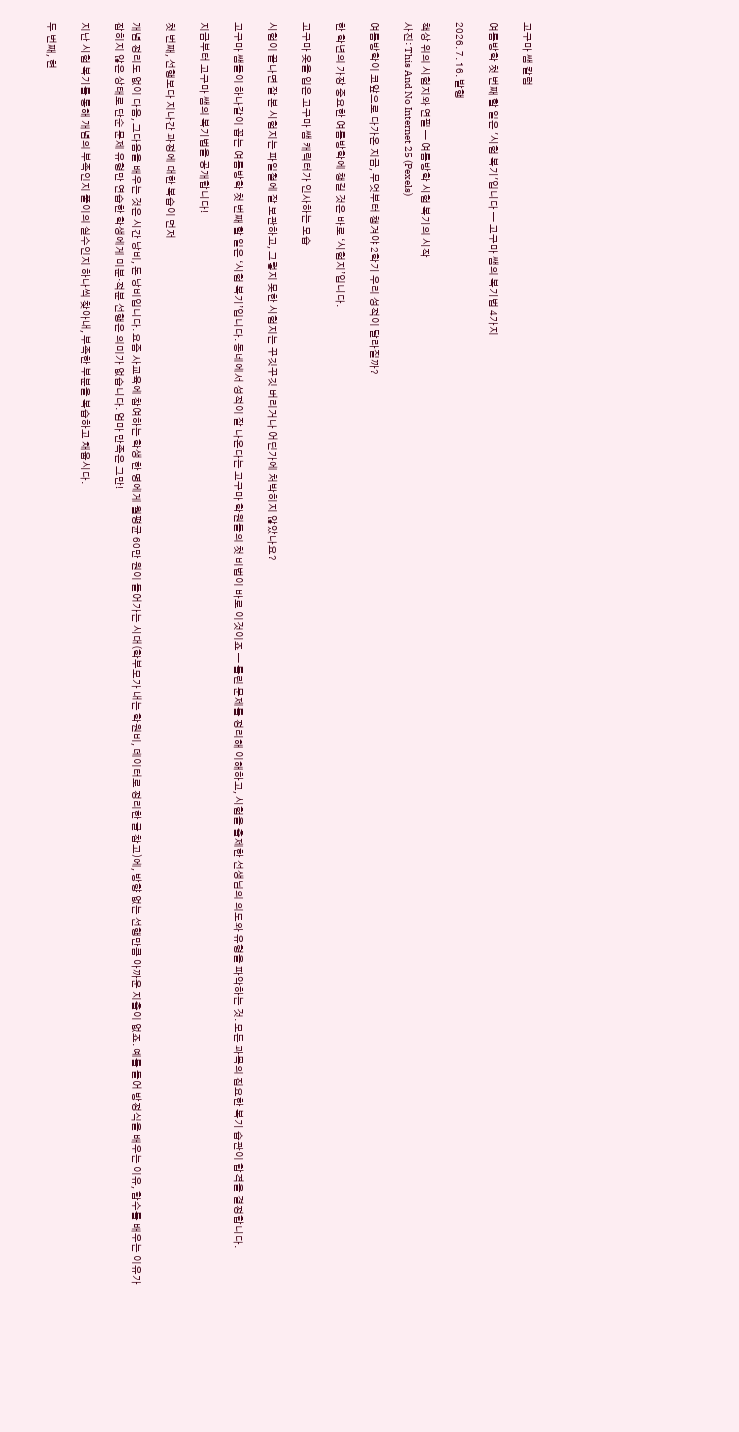고구마 쌤 칼럼

여름방학 첫 번째 할 일은 '시험 복기'입니다 — 고구마 쌤의 복기법 4가지

2026. 7. 16. 발행

책상 위의 시험지와 연필 — 여름방학 시험 복기의 시작
사진: This And No Internet 25 (Pexels)

여름방학이 코앞으로 다가온 지금, 무엇부터 챙겨야 2학기 우리 성적이 달라질까?

한 학년의 가장 중요한 여름방학에 챙길 것은 바로 ‘시험지’입니다.

고구마 옷을 입은 고구마 쌤 캐릭터가 인사하는 모습

시험이 끝나면 잘 본 시험지는 파일철에 잘 보관하고, 그렇지 못한 시험지는 꾸깃꾸깃 버리거나 어딘가에 처박히지 않았나요?

고구마 쌤들이 하나같이 꼽는 여름방학 첫 번째 할 일은 ‘시험 복기’입니다. 동네에서 성적이 잘 나온다는 고구마 학원들의 첫 비법이 바로 이것이죠 — 틀린 문제를 정리해 이해하고, 시험을 출제한 선생님의 의도와 유형을 파악하는 것. 모든 과목의 집요한 복기 습관이 합격을 결정합니다.

지금부터 고구마 쌤의 복기법을 공개합니다!

첫 번째, 선행보다 지나간 과정에 대한 복습이 먼저

개념 정리도 없이 다음, 그다음을 배우는 것은 시간 낭비, 돈 낭비입니다. 요즘 사교육에 참여하는 학생 한 명에게 월평균 60만 원이 들어가는 시대(학부모가 내는 학원비, 데이터로 정리한 글 참고)에, 방향 없는 선행만큼 아까운 지출이 없죠. 예를 들어 방정식을 배우는 이유, 함수를 배우는 이유가 잡히지 않은 상태로 단순 문제 유형만 연습한 학생에게 미분·적분 선행은 의미가 없습니다. 엄마 만족은 그만!

지난 시험 복기를 통해 개념의 부족인지 풀이의 실수인지 하나씩 찾아내, 부족한 부분을 복습하고 채웁시다.

두 번째, 현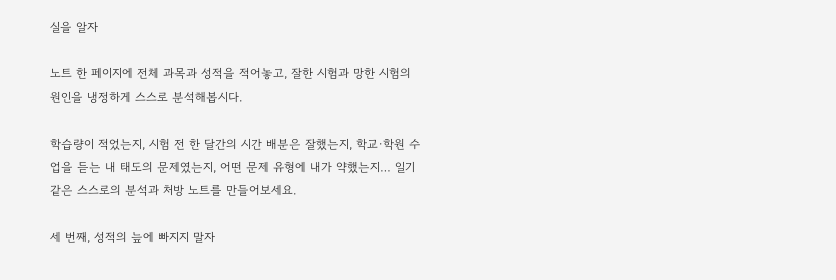실을 알자

노트 한 페이지에 전체 과목과 성적을 적어놓고, 잘한 시험과 망한 시험의 원인을 냉정하게 스스로 분석해봅시다.

학습량이 적었는지, 시험 전 한 달간의 시간 배분은 잘했는지, 학교·학원 수업을 듣는 내 태도의 문제였는지, 어떤 문제 유형에 내가 약했는지… 일기 같은 스스로의 분석과 처방 노트를 만들어보세요.

세 번째, 성적의 늪에 빠지지 말자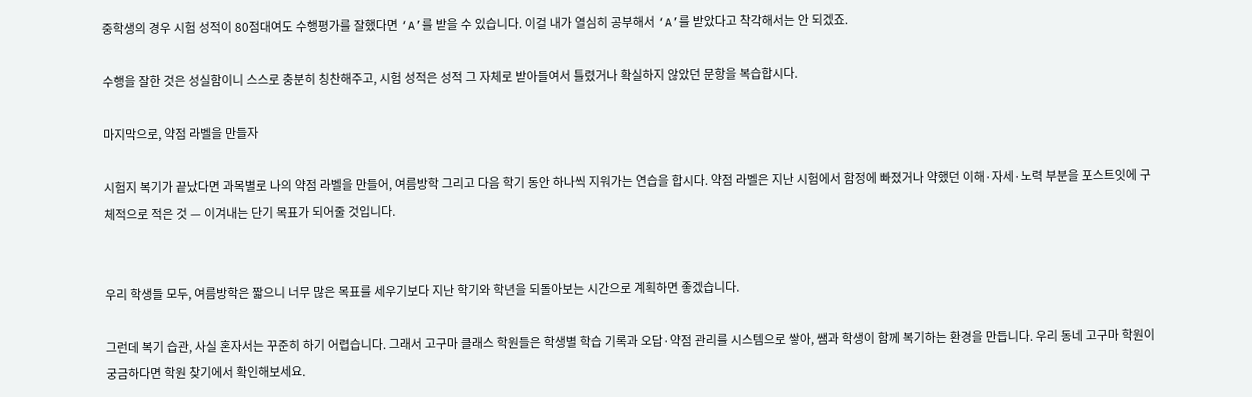중학생의 경우 시험 성적이 80점대여도 수행평가를 잘했다면 ‘A’를 받을 수 있습니다. 이걸 내가 열심히 공부해서 ‘A’를 받았다고 착각해서는 안 되겠죠.

수행을 잘한 것은 성실함이니 스스로 충분히 칭찬해주고, 시험 성적은 성적 그 자체로 받아들여서 틀렸거나 확실하지 않았던 문항을 복습합시다.

마지막으로, 약점 라벨을 만들자

시험지 복기가 끝났다면 과목별로 나의 약점 라벨을 만들어, 여름방학 그리고 다음 학기 동안 하나씩 지워가는 연습을 합시다. 약점 라벨은 지난 시험에서 함정에 빠졌거나 약했던 이해·자세·노력 부분을 포스트잇에 구체적으로 적은 것 — 이겨내는 단기 목표가 되어줄 것입니다.


우리 학생들 모두, 여름방학은 짧으니 너무 많은 목표를 세우기보다 지난 학기와 학년을 되돌아보는 시간으로 계획하면 좋겠습니다.

그런데 복기 습관, 사실 혼자서는 꾸준히 하기 어렵습니다. 그래서 고구마 클래스 학원들은 학생별 학습 기록과 오답·약점 관리를 시스템으로 쌓아, 쌤과 학생이 함께 복기하는 환경을 만듭니다. 우리 동네 고구마 학원이 궁금하다면 학원 찾기에서 확인해보세요.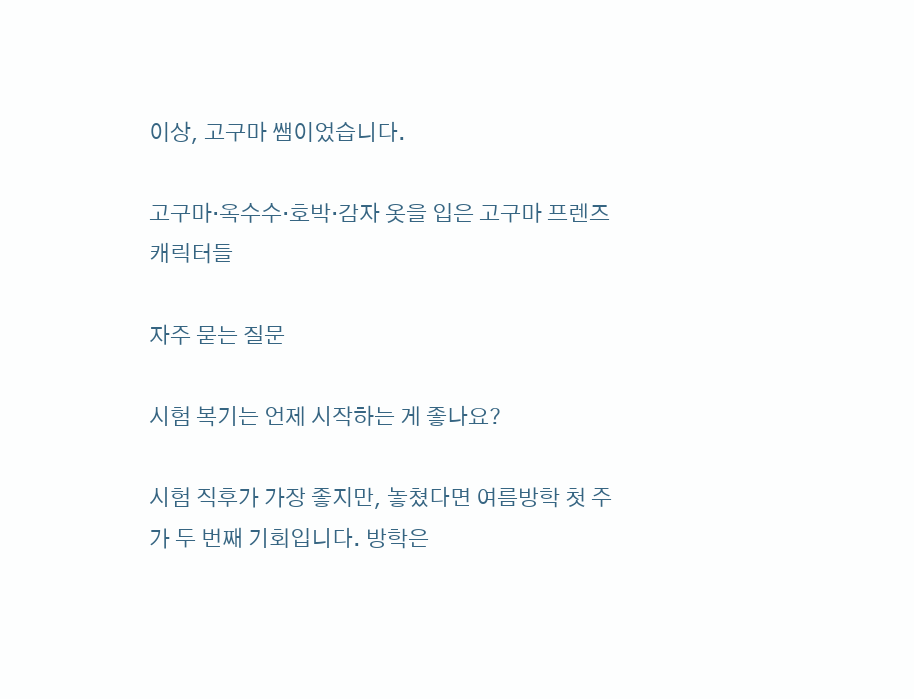이상, 고구마 쌤이었습니다.

고구마·옥수수·호박·감자 옷을 입은 고구마 프렌즈 캐릭터들

자주 묻는 질문

시험 복기는 언제 시작하는 게 좋나요?

시험 직후가 가장 좋지만, 놓쳤다면 여름방학 첫 주가 두 번째 기회입니다. 방학은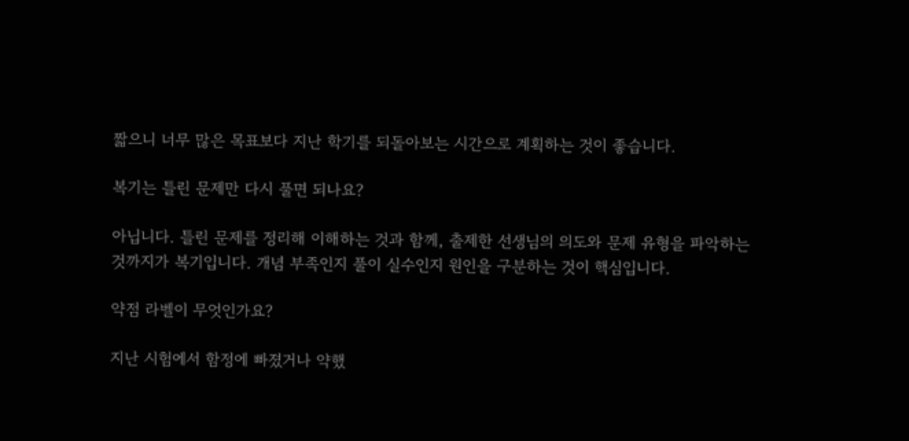짧으니 너무 많은 목표보다 지난 학기를 되돌아보는 시간으로 계획하는 것이 좋습니다.

복기는 틀린 문제만 다시 풀면 되나요?

아닙니다. 틀린 문제를 정리해 이해하는 것과 함께, 출제한 선생님의 의도와 문제 유형을 파악하는 것까지가 복기입니다. 개념 부족인지 풀이 실수인지 원인을 구분하는 것이 핵심입니다.

약점 라벨이 무엇인가요?

지난 시험에서 함정에 빠졌거나 약했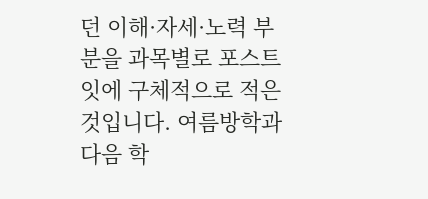던 이해·자세·노력 부분을 과목별로 포스트잇에 구체적으로 적은 것입니다. 여름방학과 다음 학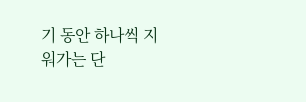기 동안 하나씩 지워가는 단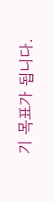기 목표가 됩니다.